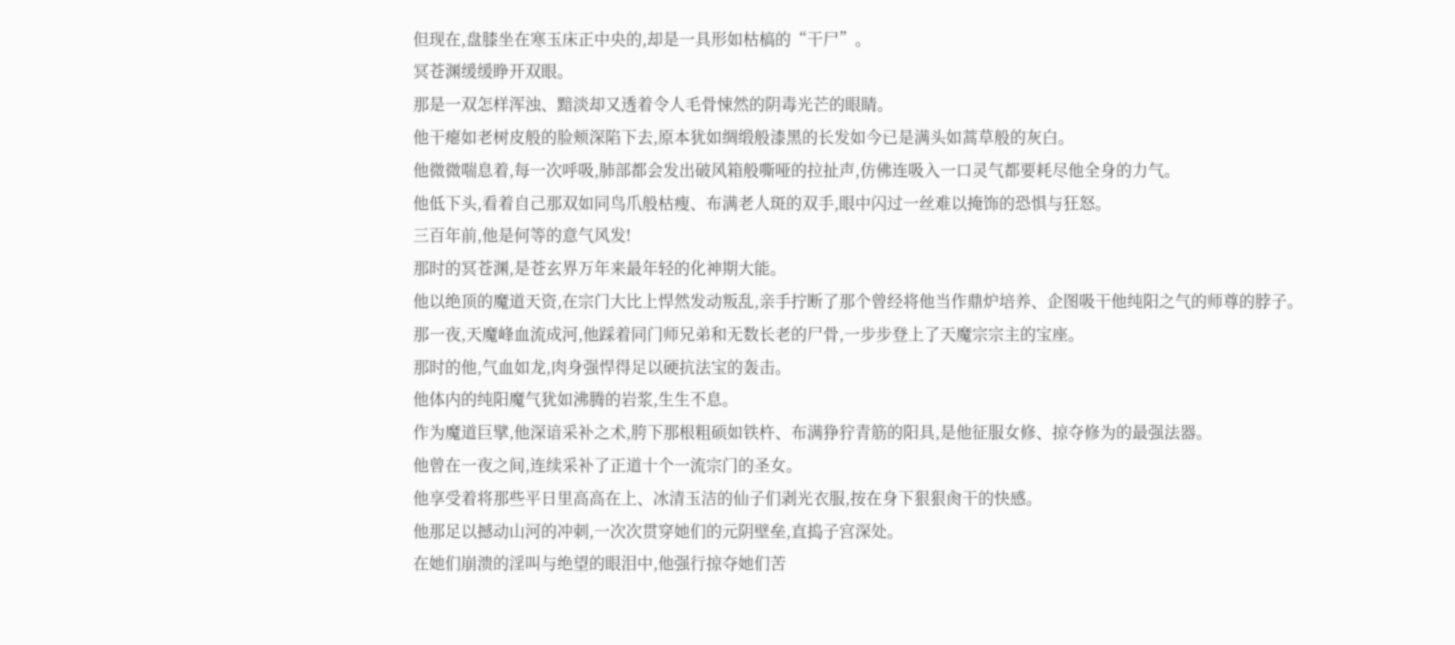但现在,盘膝坐在寒玉床正中央的,却是一具形如枯槁的“干尸”。
冥苍渊缓缓睁开双眼。
那是一双怎样浑浊、黯淡却又透着令人毛骨悚然的阴毒光芒的眼睛。
他干瘪如老树皮般的脸颊深陷下去,原本犹如绸缎般漆黑的长发如今已是满头如蒿草般的灰白。
他微微喘息着,每一次呼吸,肺部都会发出破风箱般嘶哑的拉扯声,仿佛连吸入一口灵气都要耗尽他全身的力气。
他低下头,看着自己那双如同鸟爪般枯瘦、布满老人斑的双手,眼中闪过一丝难以掩饰的恐惧与狂怒。
三百年前,他是何等的意气风发!
那时的冥苍渊,是苍玄界万年来最年轻的化神期大能。
他以绝顶的魔道天资,在宗门大比上悍然发动叛乱,亲手拧断了那个曾经将他当作鼎炉培养、企图吸干他纯阳之气的师尊的脖子。
那一夜,天魔峰血流成河,他踩着同门师兄弟和无数长老的尸骨,一步步登上了天魔宗宗主的宝座。
那时的他,气血如龙,肉身强悍得足以硬抗法宝的轰击。
他体内的纯阳魔气犹如沸腾的岩浆,生生不息。
作为魔道巨擘,他深谙采补之术,胯下那根粗硕如铁杵、布满狰狞青筋的阳具,是他征服女修、掠夺修为的最强法器。
他曾在一夜之间,连续采补了正道十个一流宗门的圣女。
他享受着将那些平日里高高在上、冰清玉洁的仙子们剥光衣服,按在身下狠狠肏干的快感。
他那足以撼动山河的冲刺,一次次贯穿她们的元阴壁垒,直捣子宫深处。
在她们崩溃的淫叫与绝望的眼泪中,他强行掠夺她们苦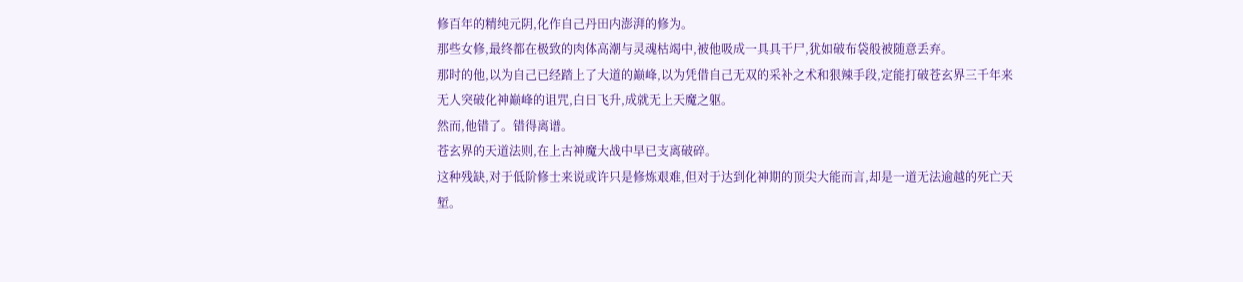修百年的精纯元阴,化作自己丹田内澎湃的修为。
那些女修,最终都在极致的肉体高潮与灵魂枯竭中,被他吸成一具具干尸,犹如破布袋般被随意丢弃。
那时的他,以为自己已经踏上了大道的巅峰,以为凭借自己无双的采补之术和狠辣手段,定能打破苍玄界三千年来无人突破化神巅峰的诅咒,白日飞升,成就无上天魔之躯。
然而,他错了。错得离谱。
苍玄界的天道法则,在上古神魔大战中早已支离破碎。
这种残缺,对于低阶修士来说或许只是修炼艰难,但对于达到化神期的顶尖大能而言,却是一道无法逾越的死亡天堑。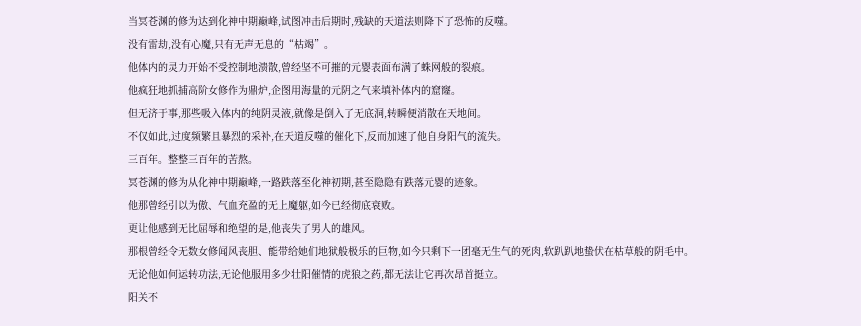当冥苍渊的修为达到化神中期巅峰,试图冲击后期时,残缺的天道法则降下了恐怖的反噬。
没有雷劫,没有心魔,只有无声无息的“枯竭”。
他体内的灵力开始不受控制地溃散,曾经坚不可摧的元婴表面布满了蛛网般的裂痕。
他疯狂地抓捕高阶女修作为鼎炉,企图用海量的元阴之气来填补体内的窟窿。
但无济于事,那些吸入体内的纯阴灵液,就像是倒入了无底洞,转瞬便消散在天地间。
不仅如此,过度频繁且暴烈的采补,在天道反噬的催化下,反而加速了他自身阳气的流失。
三百年。整整三百年的苦熬。
冥苍渊的修为从化神中期巅峰,一路跌落至化神初期,甚至隐隐有跌落元婴的迹象。
他那曾经引以为傲、气血充盈的无上魔躯,如今已经彻底衰败。
更让他感到无比屈辱和绝望的是,他丧失了男人的雄风。
那根曾经令无数女修闻风丧胆、能带给她们地狱般极乐的巨物,如今只剩下一团毫无生气的死肉,软趴趴地蛰伏在枯草般的阴毛中。
无论他如何运转功法,无论他服用多少壮阳催情的虎狼之药,都无法让它再次昂首挺立。
阳关不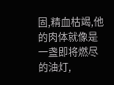固,精血枯竭,他的肉体就像是一盏即将燃尽的油灯,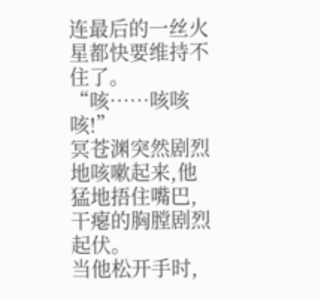连最后的一丝火星都快要维持不住了。
“咳……咳咳咳!”
冥苍渊突然剧烈地咳嗽起来,他猛地捂住嘴巴,干瘪的胸膛剧烈起伏。
当他松开手时,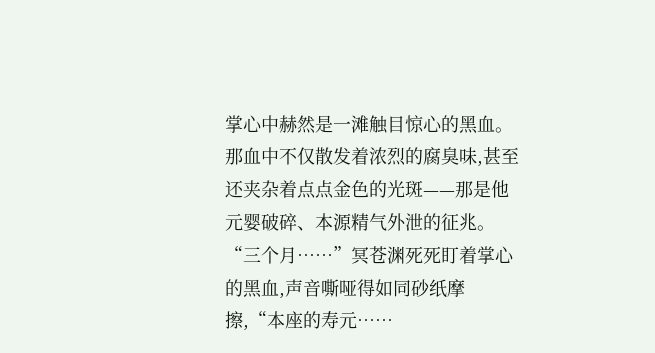掌心中赫然是一滩触目惊心的黑血。
那血中不仅散发着浓烈的腐臭味,甚至还夹杂着点点金色的光斑——那是他元婴破碎、本源精气外泄的征兆。
“三个月……”冥苍渊死死盯着掌心的黑血,声音嘶哑得如同砂纸摩擦,“本座的寿元……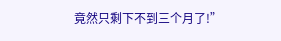竟然只剩下不到三个月了!”